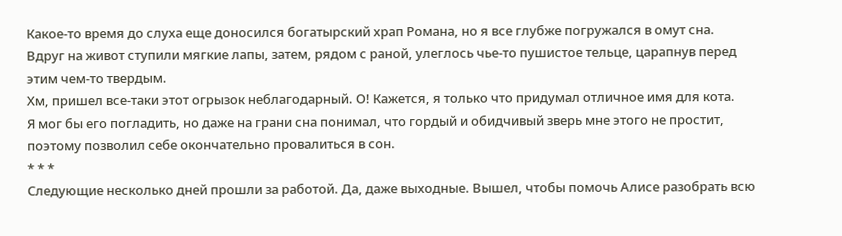Какое-то время до слуха еще доносился богатырский храп Романа, но я все глубже погружался в омут сна.
Вдруг на живот ступили мягкие лапы, затем, рядом с раной, улеглось чье-то пушистое тельце, царапнув перед этим чем-то твердым.
Хм, пришел все-таки этот огрызок неблагодарный. О! Кажется, я только что придумал отличное имя для кота.
Я мог бы его погладить, но даже на грани сна понимал, что гордый и обидчивый зверь мне этого не простит, поэтому позволил себе окончательно провалиться в сон.
* * *
Следующие несколько дней прошли за работой. Да, даже выходные. Вышел, чтобы помочь Алисе разобрать всю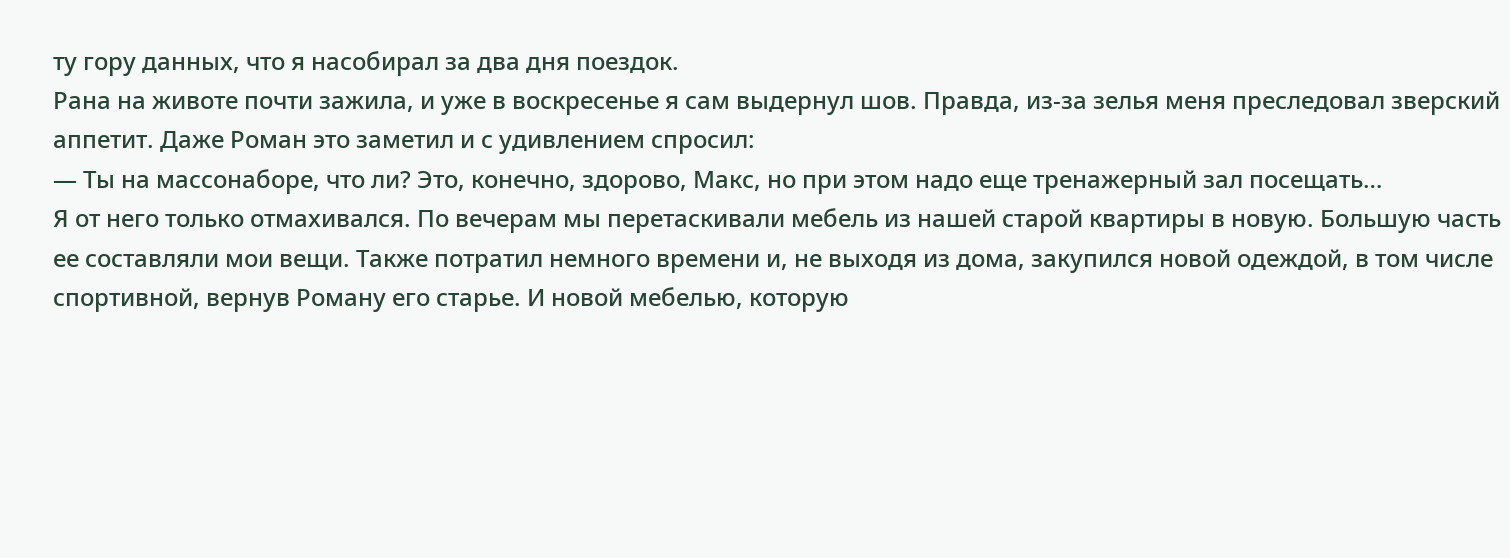ту гору данных, что я насобирал за два дня поездок.
Рана на животе почти зажила, и уже в воскресенье я сам выдернул шов. Правда, из-за зелья меня преследовал зверский аппетит. Даже Роман это заметил и с удивлением спросил:
— Ты на массонаборе, что ли? Это, конечно, здорово, Макс, но при этом надо еще тренажерный зал посещать…
Я от него только отмахивался. По вечерам мы перетаскивали мебель из нашей старой квартиры в новую. Большую часть ее составляли мои вещи. Также потратил немного времени и, не выходя из дома, закупился новой одеждой, в том числе спортивной, вернув Роману его старье. И новой мебелью, которую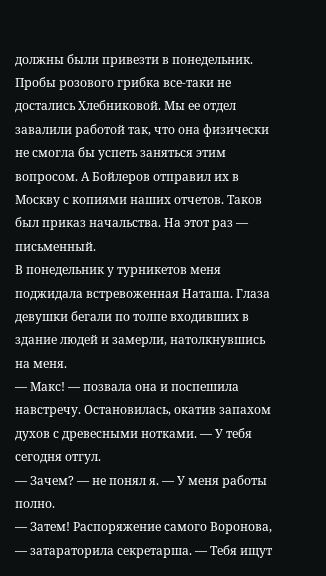должны были привезти в понедельник.
Пробы розового грибка все-таки не достались Хлебниковой. Мы ее отдел завалили работой так, что она физически не смогла бы успеть заняться этим вопросом. А Бойлеров отправил их в Москву с копиями наших отчетов. Таков был приказ начальства. На этот раз — письменный.
В понедельник у турникетов меня поджидала встревоженная Наташа. Глаза девушки бегали по толпе входивших в здание людей и замерли, натолкнувшись на меня.
— Макс! — позвала она и поспешила навстречу. Остановилась, окатив запахом духов с древесными нотками. — У тебя сегодня отгул.
— Зачем? — не понял я. — У меня работы полно.
— Затем! Распоряжение самого Воронова, — затараторила секретарша. — Тебя ищут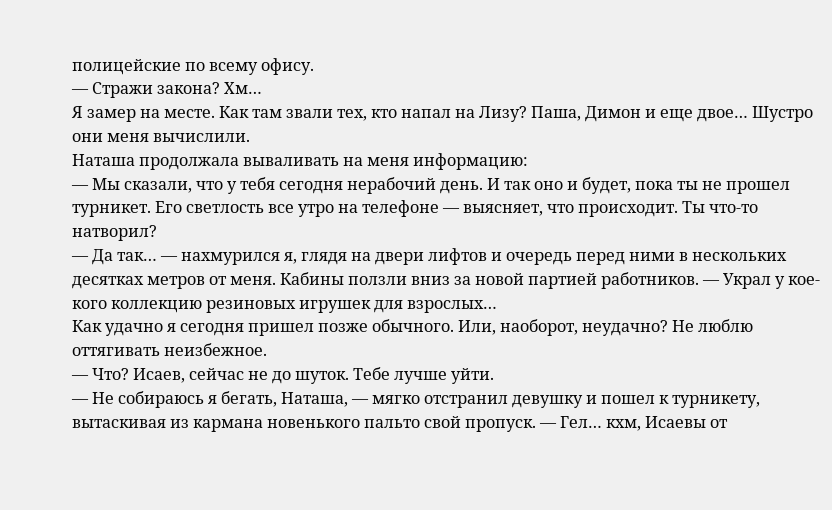полицейские по всему офису.
— Стражи закона? Хм…
Я замер на месте. Как там звали тех, кто напал на Лизу? Паша, Димон и еще двое… Шустро они меня вычислили.
Наташа продолжала вываливать на меня информацию:
— Мы сказали, что у тебя сегодня нерабочий день. И так оно и будет, пока ты не прошел турникет. Его светлость все утро на телефоне — выясняет, что происходит. Ты что-то натворил?
— Да так… — нахмурился я, глядя на двери лифтов и очередь перед ними в нескольких десятках метров от меня. Кабины ползли вниз за новой партией работников. — Украл у кое-кого коллекцию резиновых игрушек для взрослых…
Как удачно я сегодня пришел позже обычного. Или, наоборот, неудачно? Не люблю оттягивать неизбежное.
— Что? Исаев, сейчас не до шуток. Тебе лучше уйти.
— Не собираюсь я бегать, Наташа, — мягко отстранил девушку и пошел к турникету, вытаскивая из кармана новенького пальто свой пропуск. — Гел… кхм, Исаевы от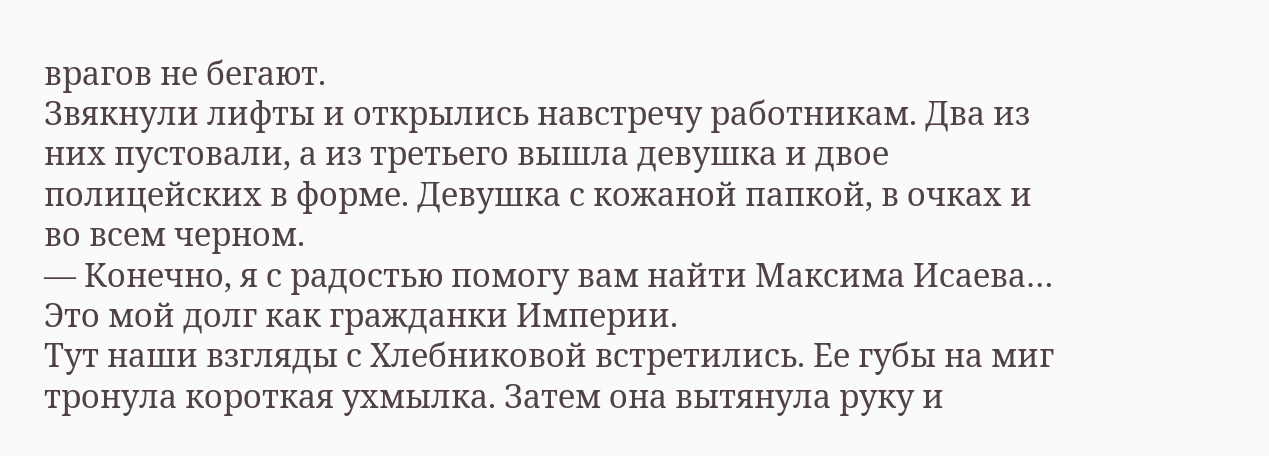врагов не бегают.
Звякнули лифты и открылись навстречу работникам. Два из них пустовали, а из третьего вышла девушка и двое полицейских в форме. Девушка с кожаной папкой, в очках и во всем черном.
— Конечно, я с радостью помогу вам найти Максима Исаева… Это мой долг как гражданки Империи.
Тут наши взгляды с Хлебниковой встретились. Ее губы на миг тронула короткая ухмылка. Затем она вытянула руку и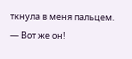ткнула в меня пальцем.
— Вот же он!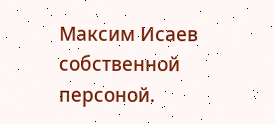Максим Исаев собственной персоной.